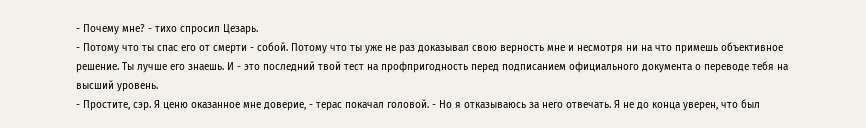- Почему мне? - тихо спросил Цезарь.
- Потому что ты спас его от смерти - собой. Потому что ты уже не раз доказывал свою верность мне и несмотря ни на что примешь объективное решение. Ты лучше его знаешь. И - это последний твой тест на профпригодность перед подписанием официального документа о переводе тебя на высший уровень.
- Простите, сэр. Я ценю оказанное мне доверие, - терас покачал головой. - Но я отказываюсь за него отвечать. Я не до конца уверен, что был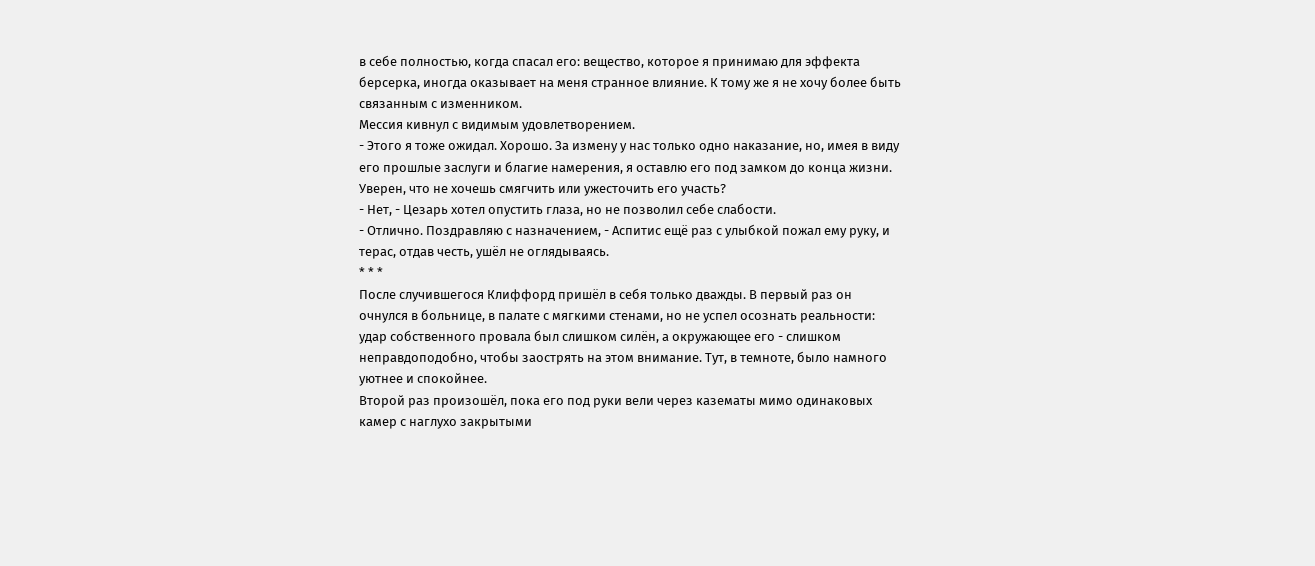в себе полностью, когда спасал его: вещество, которое я принимаю для эффекта берсерка, иногда оказывает на меня странное влияние. К тому же я не хочу более быть связанным с изменником.
Мессия кивнул с видимым удовлетворением.
- Этого я тоже ожидал. Хорошо. За измену у нас только одно наказание, но, имея в виду его прошлые заслуги и благие намерения, я оставлю его под замком до конца жизни. Уверен, что не хочешь смягчить или ужесточить его участь?
- Нет, - Цезарь хотел опустить глаза, но не позволил себе слабости.
- Отлично. Поздравляю с назначением, - Аспитис ещё раз с улыбкой пожал ему руку, и терас, отдав честь, ушёл не оглядываясь.
* * *
После случившегося Клиффорд пришёл в себя только дважды. В первый раз он очнулся в больнице, в палате с мягкими стенами, но не успел осознать реальности: удар собственного провала был слишком силён, а окружающее его - слишком неправдоподобно, чтобы заострять на этом внимание. Тут, в темноте, было намного уютнее и спокойнее.
Второй раз произошёл, пока его под руки вели через казематы мимо одинаковых камер с наглухо закрытыми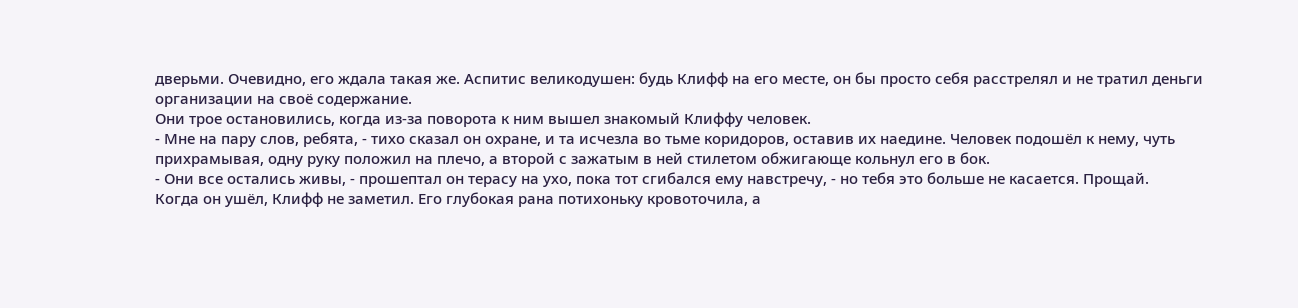дверьми. Очевидно, его ждала такая же. Аспитис великодушен: будь Клифф на его месте, он бы просто себя расстрелял и не тратил деньги организации на своё содержание.
Они трое остановились, когда из-за поворота к ним вышел знакомый Клиффу человек.
- Мне на пару слов, ребята, - тихо сказал он охране, и та исчезла во тьме коридоров, оставив их наедине. Человек подошёл к нему, чуть прихрамывая, одну руку положил на плечо, а второй с зажатым в ней стилетом обжигающе кольнул его в бок.
- Они все остались живы, - прошептал он терасу на ухо, пока тот сгибался ему навстречу, - но тебя это больше не касается. Прощай.
Когда он ушёл, Клифф не заметил. Его глубокая рана потихоньку кровоточила, а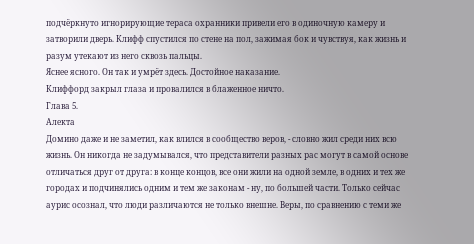подчёркнуто игнорирующие тераса охранники привели его в одиночную камеру и затворили дверь. Клифф спустился по стене на пол, зажимая бок и чувствуя, как жизнь и разум утекают из него сквозь пальцы.
Яснее ясного. Он так и умрёт здесь. Достойное наказание.
Клиффорд закрыл глаза и провалился в блаженное ничто.
Глава 5.
Алекта
Домино даже и не заметил, как влился в сообщество веров, - словно жил среди них всю жизнь. Он никогда не задумывался, что представители разных рас могут в самой основе отличаться друг от друга: в конце концов, все они жили на одной земле, в одних и тех же городах и подчинялись одним и тем же законам - ну, по большей части. Только сейчас аурис осознал, что люди различаются не только внешне. Веры, по сравнению с теми же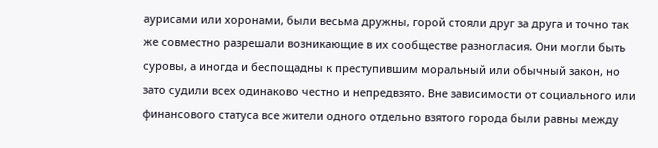аурисами или хоронами, были весьма дружны, горой стояли друг за друга и точно так же совместно разрешали возникающие в их сообществе разногласия. Они могли быть суровы, а иногда и беспощадны к преступившим моральный или обычный закон, но зато судили всех одинаково честно и непредвзято. Вне зависимости от социального или финансового статуса все жители одного отдельно взятого города были равны между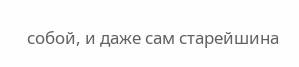собой, и даже сам старейшина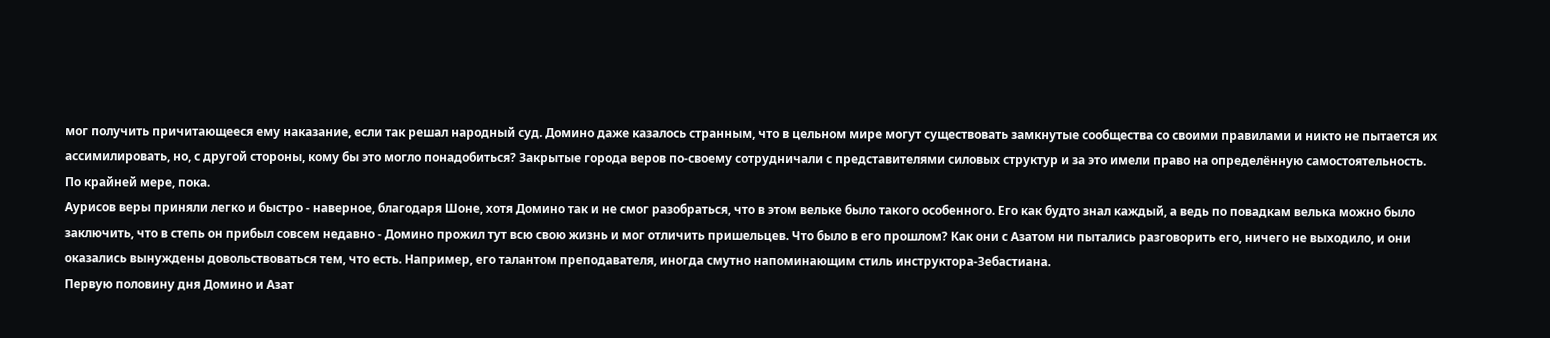мог получить причитающееся ему наказание, если так решал народный суд. Домино даже казалось странным, что в цельном мире могут существовать замкнутые сообщества со своими правилами и никто не пытается их ассимилировать, но, с другой стороны, кому бы это могло понадобиться? Закрытые города веров по-своему сотрудничали с представителями силовых структур и за это имели право на определённую самостоятельность. По крайней мере, пока.
Аурисов веры приняли легко и быстро - наверное, благодаря Шоне, хотя Домино так и не смог разобраться, что в этом вельке было такого особенного. Его как будто знал каждый, а ведь по повадкам велька можно было заключить, что в степь он прибыл совсем недавно - Домино прожил тут всю свою жизнь и мог отличить пришельцев. Что было в его прошлом? Как они с Азатом ни пытались разговорить его, ничего не выходило, и они оказались вынуждены довольствоваться тем, что есть. Например, его талантом преподавателя, иногда смутно напоминающим стиль инструктора-Зебастиана.
Первую половину дня Домино и Азат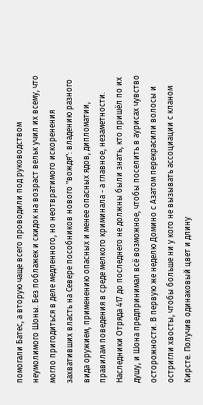помогали Батес, а вторую чаще всего проводили под руководством неумолимого Шоны. Без поблажек и скидок на возраст вельк учил их всему, что могло пригодиться в деле медленного, но неотвратимого искоренения захвативших власть на Севере пособников нового "вождя": владению разного вида оружием, применению опасных и менее опасных ядов, дипломатии, правилам поведения в среде мелкого криминала - а главное, незаметности. Наследники Отряда 417 до последнего не должны были знать, кто пришёл по их душу, и Шона предпринимал всё возможное, чтобы поселить в аурисах чувство осторожности. В первую же неделю Домино с Азатом перекрасили волосы и остригли хвосты, чтобы больше ни у кого не вызывать ассоциации с кланом Кирсте. Получив одинаковый цвет и длину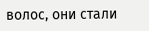волос, они стали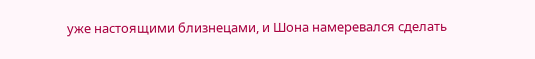уже настоящими близнецами, и Шона намеревался сделать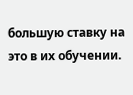большую ставку на это в их обучении.